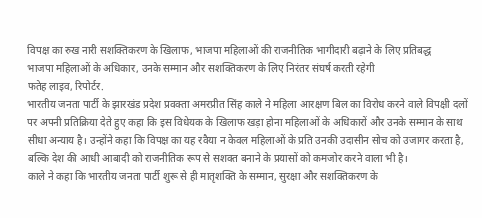विपक्ष का रुख नारी सशक्तिकरण के खिलाफ, भाजपा महिलाओं की राजनीतिक भागीदारी बढ़ाने के लिए प्रतिबद्ध
भाजपा महिलाओं के अधिकार, उनके सम्मान और सशक्तिकरण के लिए निरंतर संघर्ष करती रहेगी
फतेह लाइव, रिपोर्टर.
भारतीय जनता पार्टी के झारखंड प्रदेश प्रवक्ता अमरप्रीत सिंह काले ने महिला आरक्षण बिल का विरोध करने वाले विपक्षी दलों पर अपनी प्रतिक्रिया देते हुए कहा कि इस विधेयक के खिलाफ खड़ा होना महिलाओं के अधिकारों और उनके सम्मान के साथ सीधा अन्याय है। उन्होंने कहा कि विपक्ष का यह रवैया न केवल महिलाओं के प्रति उनकी उदासीन सोच को उजागर करता है, बल्कि देश की आधी आबादी को राजनीतिक रूप से सशक्त बनाने के प्रयासों को कमजोर करने वाला भी है।
काले ने कहा कि भारतीय जनता पार्टी शुरू से ही मातृशक्ति के सम्मान, सुरक्षा और सशक्तिकरण के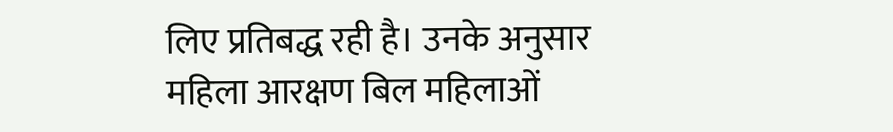लिए प्रतिबद्ध रही है। उनके अनुसार महिला आरक्षण बिल महिलाओं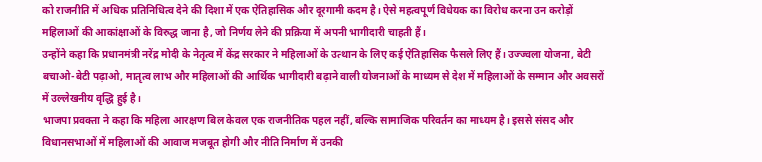को राजनीति में अधिक प्रतिनिधित्व देने की दिशा में एक ऐतिहासिक और दूरगामी कदम है। ऐसे महत्वपूर्ण विधेयक का विरोध करना उन करोड़ों महिलाओं की आकांक्षाओं के विरुद्ध जाना है, जो निर्णय लेने की प्रक्रिया में अपनी भागीदारी चाहती हैं।
उन्होंने कहा कि प्रधानमंत्री नरेंद्र मोदी के नेतृत्व में केंद्र सरकार ने महिलाओं के उत्थान के लिए कई ऐतिहासिक फैसले लिए हैं। उज्ज्वला योजना, बेटी बचाओ-बेटी पढ़ाओ, मातृत्व लाभ और महिलाओं की आर्थिक भागीदारी बढ़ाने वाली योजनाओं के माध्यम से देश में महिलाओं के सम्मान और अवसरों में उल्लेखनीय वृद्धि हुई है।
भाजपा प्रवक्ता ने कहा कि महिला आरक्षण बिल केवल एक राजनीतिक पहल नहीं, बल्कि सामाजिक परिवर्तन का माध्यम है। इससे संसद और विधानसभाओं में महिलाओं की आवाज मजबूत होगी और नीति निर्माण में उनकी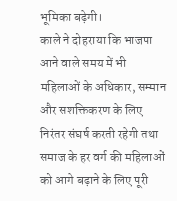भूमिका बढ़ेगी।
काले ने दोहराया कि भाजपा आने वाले समय में भी महिलाओं के अधिकार, सम्मान और सशक्तिकरण के लिए निरंतर संघर्ष करती रहेगी तथा समाज के हर वर्ग की महिलाओं को आगे बढ़ाने के लिए पूरी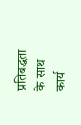प्रतिबद्धता के साथ कार्य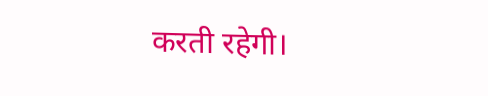करती रहेगी।